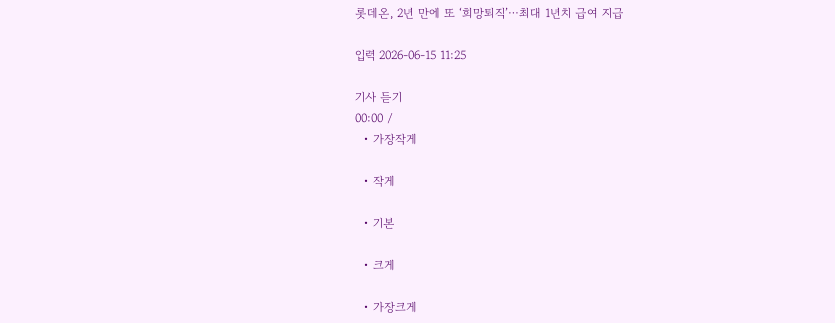롯데온, 2년 만에 또 ‘희망퇴직’⋯최대 1년치 급여 지급

입력 2026-06-15 11:25

기사 듣기
00:00 /
  • 가장작게

  • 작게

  • 기본

  • 크게

  • 가장크게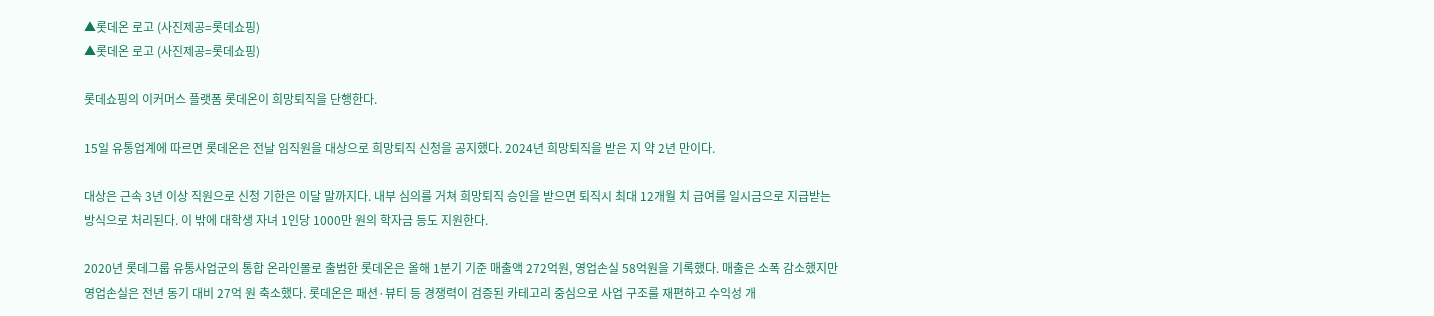▲롯데온 로고 (사진제공=롯데쇼핑)
▲롯데온 로고 (사진제공=롯데쇼핑)

롯데쇼핑의 이커머스 플랫폼 롯데온이 희망퇴직을 단행한다.

15일 유통업계에 따르면 롯데온은 전날 임직원을 대상으로 희망퇴직 신청을 공지했다. 2024년 희망퇴직을 받은 지 약 2년 만이다.

대상은 근속 3년 이상 직원으로 신청 기한은 이달 말까지다. 내부 심의를 거쳐 희망퇴직 승인을 받으면 퇴직시 최대 12개월 치 급여를 일시금으로 지급받는 방식으로 처리된다. 이 밖에 대학생 자녀 1인당 1000만 원의 학자금 등도 지원한다.

2020년 롯데그룹 유통사업군의 통합 온라인몰로 출범한 롯데온은 올해 1분기 기준 매출액 272억원, 영업손실 58억원을 기록했다. 매출은 소폭 감소했지만 영업손실은 전년 동기 대비 27억 원 축소했다. 롯데온은 패션·뷰티 등 경쟁력이 검증된 카테고리 중심으로 사업 구조를 재편하고 수익성 개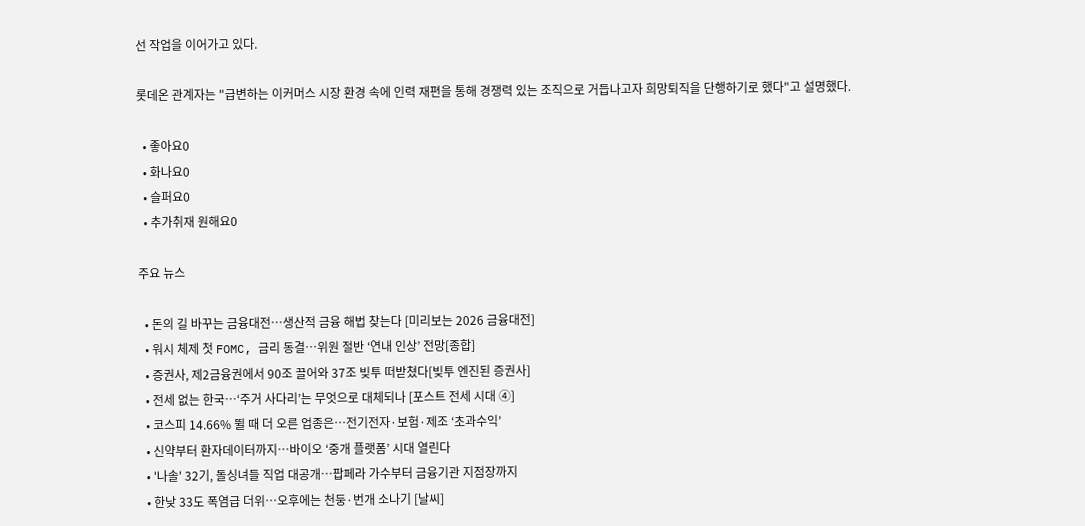선 작업을 이어가고 있다.

롯데온 관계자는 "급변하는 이커머스 시장 환경 속에 인력 재편을 통해 경쟁력 있는 조직으로 거듭나고자 희망퇴직을 단행하기로 했다"고 설명했다.

  • 좋아요0
  • 화나요0
  • 슬퍼요0
  • 추가취재 원해요0

주요 뉴스

  • 돈의 길 바꾸는 금융대전…생산적 금융 해법 찾는다 [미리보는 2026 금융대전]
  • 워시 체제 첫 FOMC, 금리 동결⋯위원 절반 ‘연내 인상’ 전망[종합]
  • 증권사, 제2금융권에서 90조 끌어와 37조 빚투 떠받쳤다[빚투 엔진된 증권사]
  • 전세 없는 한국…‘주거 사다리’는 무엇으로 대체되나 [포스트 전세 시대 ④]
  • 코스피 14.66% 뛸 때 더 오른 업종은…전기전자·보험·제조 ‘초과수익’
  • 신약부터 환자데이터까지…바이오 ‘중개 플랫폼’ 시대 열린다
  • '나솔' 32기, 돌싱녀들 직업 대공개⋯팝페라 가수부터 금융기관 지점장까지
  • 한낮 33도 폭염급 더위⋯오후에는 천둥·번개 소나기 [날씨]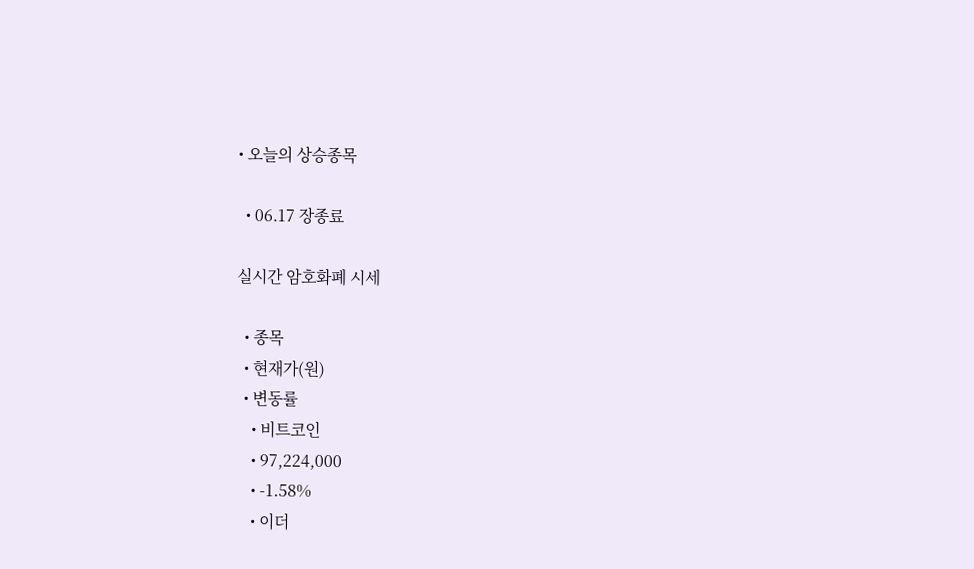• 오늘의 상승종목

  • 06.17 장종료

실시간 암호화폐 시세

  • 종목
  • 현재가(원)
  • 변동률
    • 비트코인
    • 97,224,000
    • -1.58%
    • 이더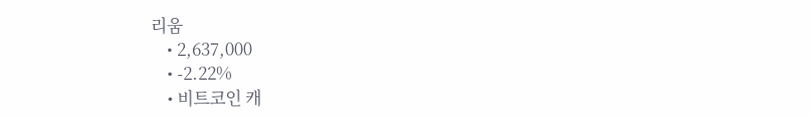리움
    • 2,637,000
    • -2.22%
    • 비트코인 캐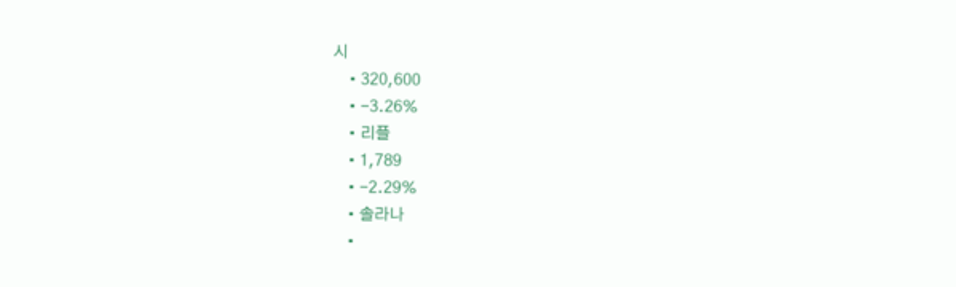시
    • 320,600
    • -3.26%
    • 리플
    • 1,789
    • -2.29%
    • 솔라나
    •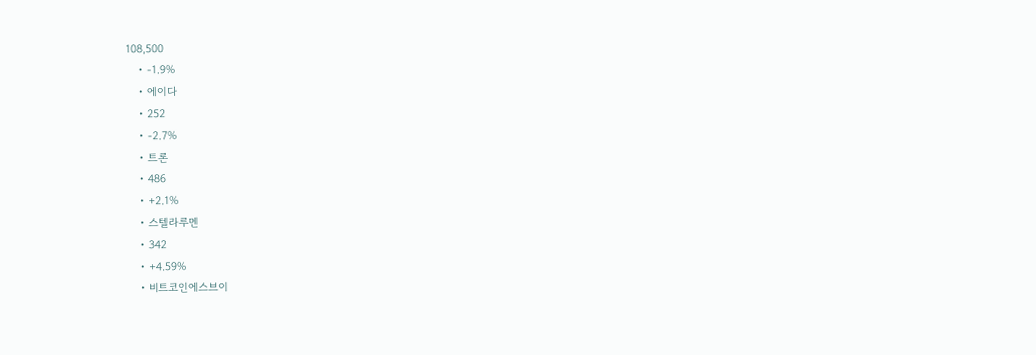108,500
    • -1.9%
    • 에이다
    • 252
    • -2.7%
    • 트론
    • 486
    • +2.1%
    • 스텔라루멘
    • 342
    • +4.59%
    • 비트코인에스브이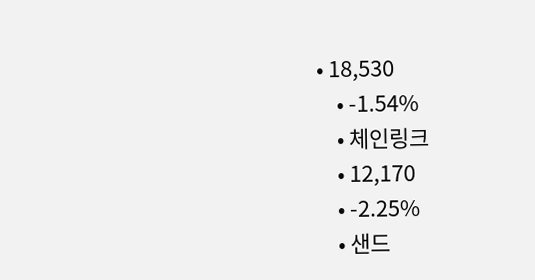• 18,530
    • -1.54%
    • 체인링크
    • 12,170
    • -2.25%
    • 샌드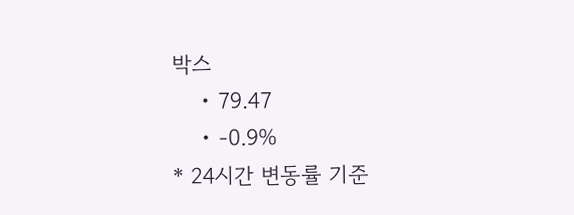박스
    • 79.47
    • -0.9%
* 24시간 변동률 기준